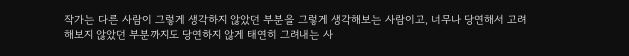작가는 다른 사람이 그렇게 생각하지 않았던 부분을 그렇게 생각해보는 사람이고, 너무나 당연해서 고려해보지 않았던 부분까지도 당연하지 않게 태연히 그려내는 사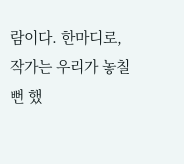람이다. 한마디로, 작가는 우리가 놓칠 뻔 했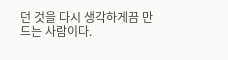던 것을 다시 생각하게끔 만드는 사람이다.